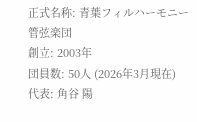正式名称: 青葉フィルハーモニー管弦楽団
創立: 2003年
団員数: 50人 (2026年3月現在)
代表: 角谷 陽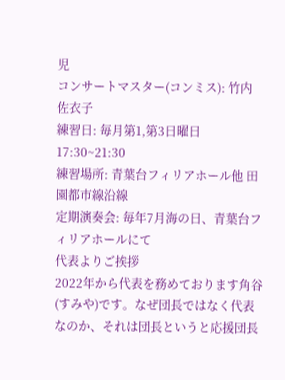児
コンサートマスター(コンミス): 竹内 佐衣子
練習日: 毎月第1,第3日曜日 17:30~21:30
練習場所: 青葉台フィリアホール他 田園都市線沿線
定期演奏会: 毎年7月海の日、青葉台フィリアホールにて
代表よりご挨拶
2022年から代表を務めております角谷(すみや)です。なぜ団長ではなく代表なのか、それは団長というと応援団長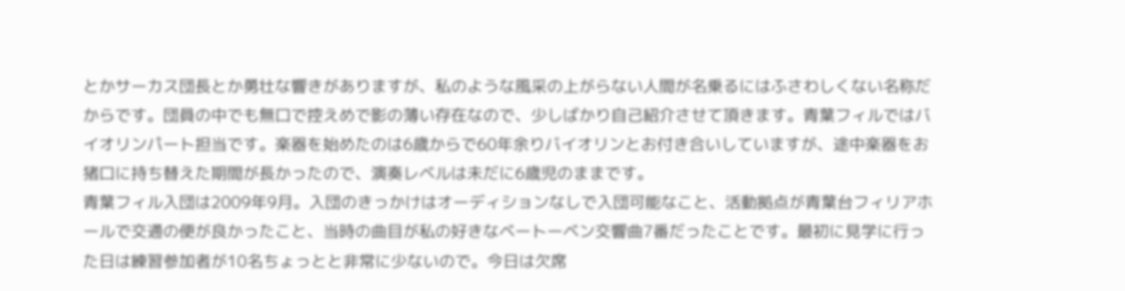とかサーカス団長とか勇壮な響きがありますが、私のような風采の上がらない人間が名乗るにはふさわしくない名称だからです。団員の中でも無口で控えめで影の薄い存在なので、少しばかり自己紹介させて頂きます。青葉フィルではバイオリンパート担当です。楽器を始めたのは6歳からで60年余りバイオリンとお付き合いしていますが、途中楽器をお猪口に持ち替えた期間が長かったので、演奏レベルは未だに6歳児のままです。
青葉フィル入団は2009年9月。入団のきっかけはオーディションなしで入団可能なこと、活動拠点が青葉台フィリアホールで交通の便が良かったこと、当時の曲目が私の好きなベートーベン交響曲7番だったことです。最初に見学に行った日は練習参加者が10名ちょっとと非常に少ないので。今日は欠席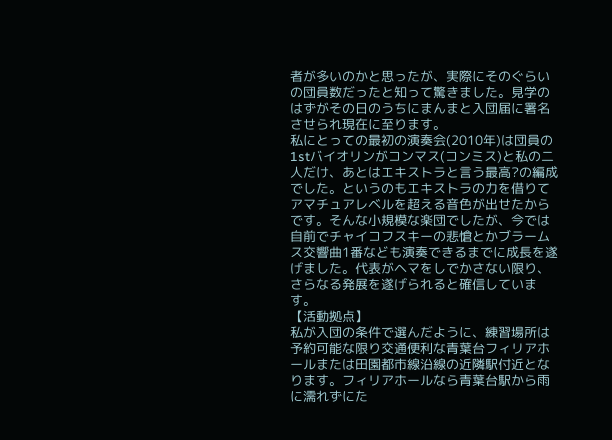者が多いのかと思ったが、実際にそのぐらいの団員数だったと知って驚きました。見学のはずがその日のうちにまんまと入団届に署名させられ現在に至ります。
私にとっての最初の演奏会(2010年)は団員の1stバイオリンがコンマス(コンミス)と私の二人だけ、あとはエキストラと言う最高?の編成でした。というのもエキストラの力を借りてアマチュアレベルを超える音色が出せたからです。そんな小規模な楽団でしたが、今では自前でチャイコフスキーの悲愴とかブラームス交響曲1番なども演奏できるまでに成長を遂げました。代表がヘマをしでかさない限り、さらなる発展を遂げられると確信しています。
【活動拠点】
私が入団の条件で選んだように、練習場所は予約可能な限り交通便利な青葉台フィリアホールまたは田園都市線沿線の近隣駅付近となります。フィリアホールなら青葉台駅から雨に濡れずにた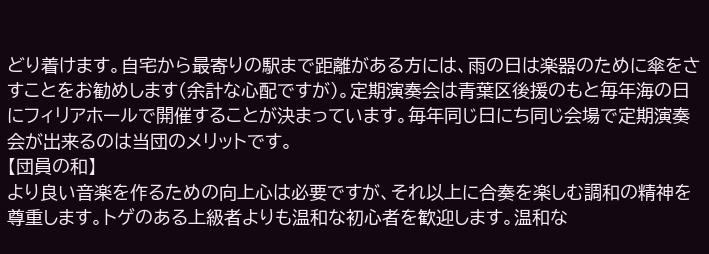どり着けます。自宅から最寄りの駅まで距離がある方には、雨の日は楽器のために傘をさすことをお勧めします(余計な心配ですが)。定期演奏会は青葉区後援のもと毎年海の日にフィリアホールで開催することが決まっています。毎年同じ日にち同じ会場で定期演奏会が出来るのは当団のメリットです。
【団員の和】
より良い音楽を作るための向上心は必要ですが、それ以上に合奏を楽しむ調和の精神を尊重します。トゲのある上級者よりも温和な初心者を歓迎します。温和な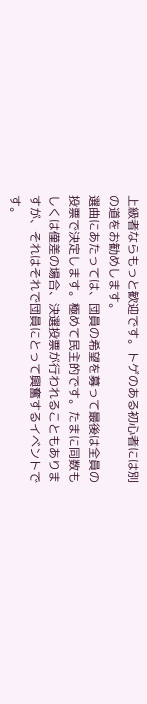上級者ならもっと歓迎です。トゲのある初心者には別の道をお勧めします。
選曲にあたっては、団員の希望を募って最後は全員の投票で決定します。極めて民主的です。たまに同数もしくは僅差の場合、決選投票が行われることもありますが、それはそれで団員にとって興奮するイベントです。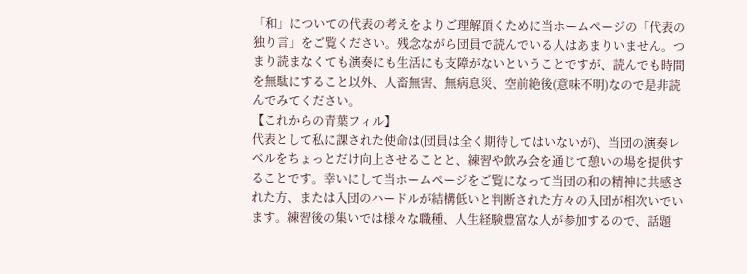「和」についての代表の考えをよりご理解頂くために当ホームページの「代表の独り言」をご覧ください。残念ながら団員で読んでいる人はあまりいません。つまり読まなくても演奏にも生活にも支障がないということですが、読んでも時間を無駄にすること以外、人畜無害、無病息災、空前絶後(意味不明)なので是非読んでみてください。
【これからの青葉フィル】
代表として私に課された使命は(団員は全く期待してはいないが)、当団の演奏レベルをちょっとだけ向上させることと、練習や飲み会を通じて憩いの場を提供することです。幸いにして当ホームページをご覧になって当団の和の精神に共感された方、または入団のハードルが結構低いと判断された方々の入団が相次いでいます。練習後の集いでは様々な職種、人生経験豊富な人が参加するので、話題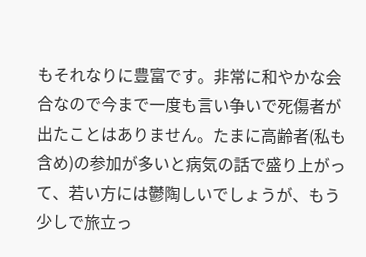もそれなりに豊富です。非常に和やかな会合なので今まで一度も言い争いで死傷者が出たことはありません。たまに高齢者(私も含め)の参加が多いと病気の話で盛り上がって、若い方には鬱陶しいでしょうが、もう少しで旅立っ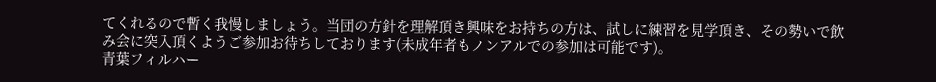てくれるので暫く我慢しましょう。当団の方針を理解頂き興味をお持ちの方は、試しに練習を見学頂き、その勢いで飲み会に突入頂くようご参加お待ちしております(未成年者もノンアルでの参加は可能です)。
青葉フィルハー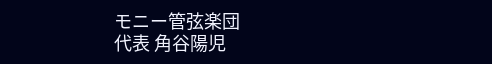モニー管弦楽団
代表 角谷陽児